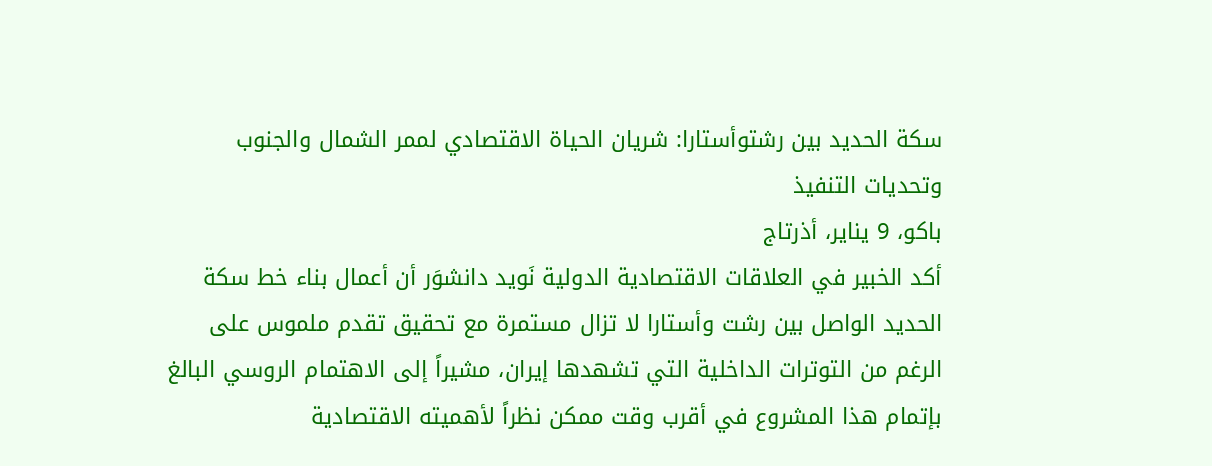سكة الحديد بين رشتوأستارا: شريان الحياة الاقتصادي لممر الشمال والجنوب وتحديات التنفيذ
باكو، 9 يناير، أذرتاج
أكد الخبير في العلاقات الاقتصادية الدولية نَويد دانشوَر أن أعمال بناء خط سكة الحديد الواصل بين رشت وأستارا لا تزال مستمرة مع تحقيق تقدم ملموس على الرغم من التوترات الداخلية التي تشهدها إيران، مشيراً إلى الاهتمام الروسي البالغ بإتمام هذا المشروع في أقرب وقت ممكن نظراً لأهميته الاقتصادية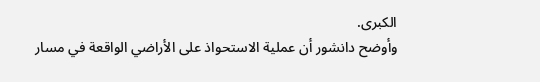الكبرى.
وأوضح دانشور أن عملية الاستحواذ على الأراضي الواقعة في مسار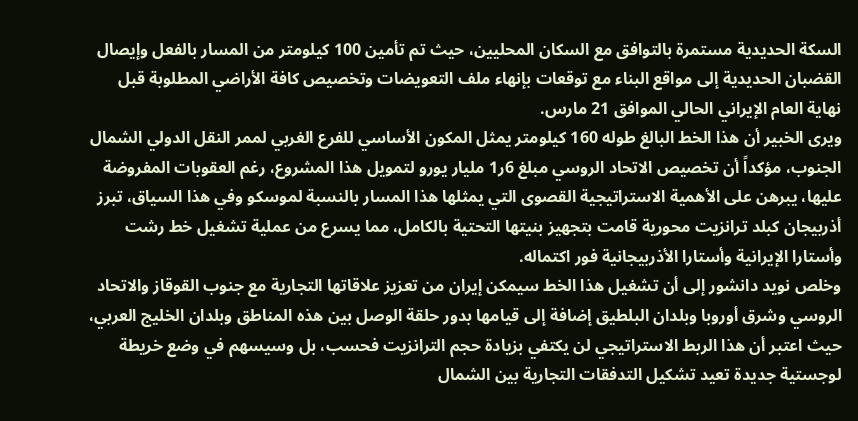السكة الحديدية مستمرة بالتوافق مع السكان المحليين، حيث تم تأمين 100 كيلومتر من المسار بالفعل وإيصال القضبان الحديدية إلى مواقع البناء مع توقعات بإنهاء ملف التعويضات وتخصيص كافة الأراضي المطلوبة قبل نهاية العام الإيراني الحالي الموافق 21 مارس.
ويرى الخبير أن هذا الخط البالغ طوله 160 كيلومتر يمثل المكون الأساسي للفرع الغربي لممر النقل الدولي الشمال الجنوب، مؤكداً أن تخصيص الاتحاد الروسي مبلغ 6ر1 مليار يورو لتمويل هذا المشروع، رغم العقوبات المفروضة عليها، يبرهن على الأهمية الاستراتيجية القصوى التي يمثلها هذا المسار بالنسبة لموسكو وفي هذا السياق، تبرز أذربيجان كبلد ترانزيت محورية قامت بتجهيز بنيتها التحتية بالكامل، مما يسرع من عملية تشغيل خط رشت وأستارا الإيرانية وأستارا الأذربيجانية فور اكتماله.
وخلص نويد دانشور إلى أن تشغيل هذا الخط سيمكن إيران من تعزيز علاقاتها التجارية مع جنوب القوقاز والاتحاد الروسي وشرق أوروبا وبلدان البلطيق إضافة إلى قيامها بدور حلقة الوصل بين هذه المناطق وبلدان الخليج العربي، حيث اعتبر أن هذا الربط الاستراتيجي لن يكتفي بزيادة حجم الترانزيت فحسب، بل وسيسهم في وضع خريطة لوجستية جديدة تعيد تشكيل التدفقات التجارية بين الشمال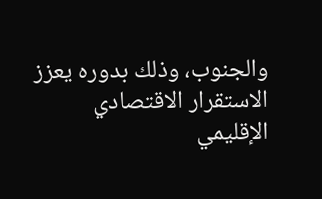والجنوب، وذلك بدوره يعزز الاستقرار الاقتصادي الإقليمي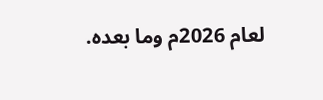لعام 2026م وما بعده.